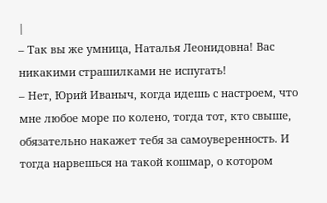|
– Так вы же умница, Наталья Леонидовна! Вас никакими страшилками не испугать!
– Нет, Юрий Иваныч, когда идешь с настроем, что мне любое море по колено, тогда тот, кто свыше, обязательно накажет тебя за самоуверенность. И тогда нарвешься на такой кошмар, о котором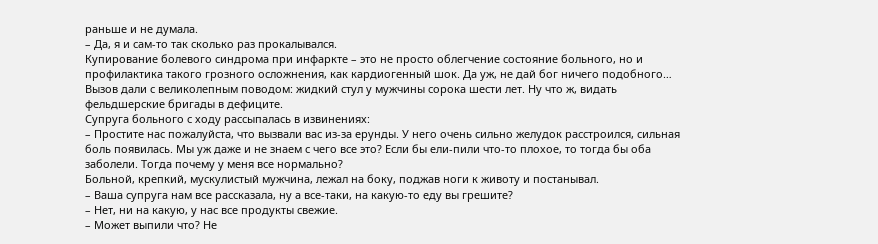раньше и не думала.
– Да, я и сам-то так сколько раз прокалывался.
Купирование болевого синдрома при инфаркте – это не просто облегчение состояние больного, но и профилактика такого грозного осложнения, как кардиогенный шок. Да уж, не дай бог ничего подобного…
Вызов дали с великолепным поводом: жидкий стул у мужчины сорока шести лет. Ну что ж, видать фельдшерские бригады в дефиците.
Супруга больного с ходу рассыпалась в извинениях:
– Простите нас пожалуйста, что вызвали вас из-за ерунды. У него очень сильно желудок расстроился, сильная боль появилась. Мы уж даже и не знаем с чего все это? Если бы ели-пили что-то плохое, то тогда бы оба заболели. Тогда почему у меня все нормально?
Больной, крепкий, мускулистый мужчина, лежал на боку, поджав ноги к животу и постанывал.
– Ваша супруга нам все рассказала, ну а все-таки, на какую-то еду вы грешите?
– Нет, ни на какую, у нас все продукты свежие.
– Может выпили что? Не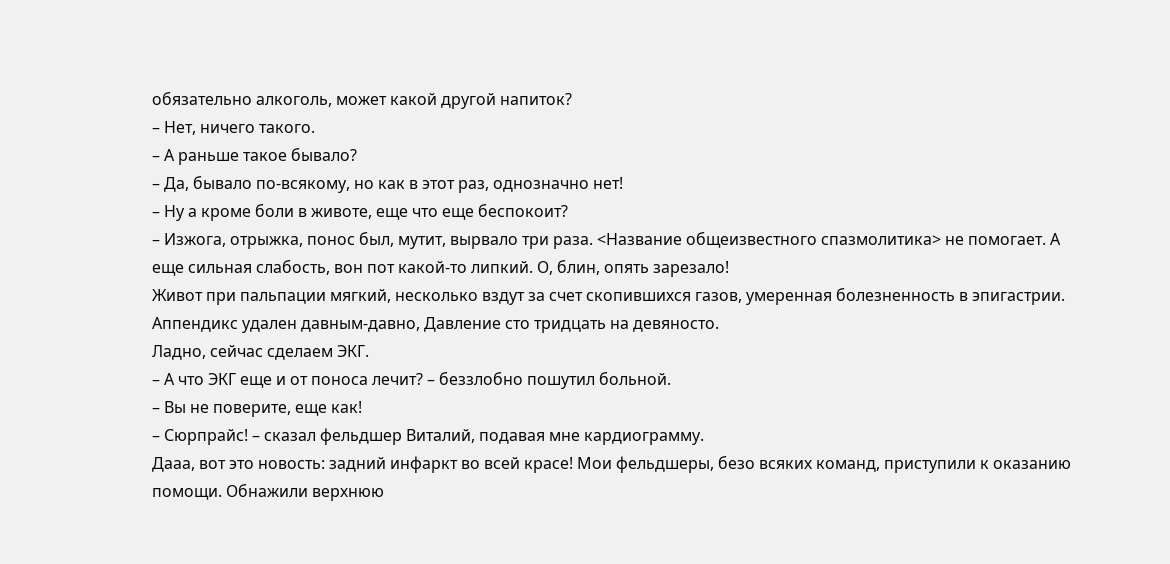обязательно алкоголь, может какой другой напиток?
– Нет, ничего такого.
– А раньше такое бывало?
– Да, бывало по-всякому, но как в этот раз, однозначно нет!
– Ну а кроме боли в животе, еще что еще беспокоит?
– Изжога, отрыжка, понос был, мутит, вырвало три раза. <Название общеизвестного спазмолитика> не помогает. А еще сильная слабость, вон пот какой-то липкий. О, блин, опять зарезало!
Живот при пальпации мягкий, несколько вздут за счет скопившихся газов, умеренная болезненность в эпигастрии. Аппендикс удален давным-давно, Давление сто тридцать на девяносто.
Ладно, сейчас сделаем ЭКГ.
– А что ЭКГ еще и от поноса лечит? – беззлобно пошутил больной.
– Вы не поверите, еще как!
– Сюрпрайс! – сказал фельдшер Виталий, подавая мне кардиограмму.
Дааа, вот это новость: задний инфаркт во всей красе! Мои фельдшеры, безо всяких команд, приступили к оказанию помощи. Обнажили верхнюю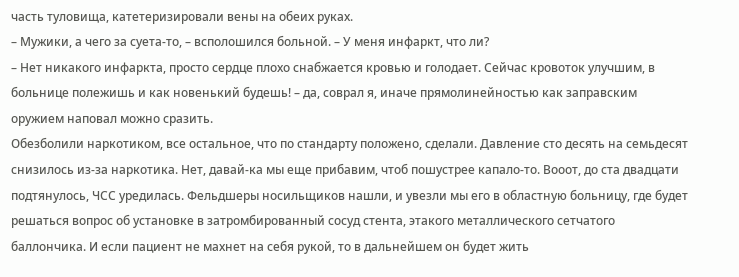часть туловища, катетеризировали вены на обеих руках.
– Мужики, а чего за суета-то, – всполошился больной. – У меня инфаркт, что ли?
– Нет никакого инфаркта, просто сердце плохо снабжается кровью и голодает. Сейчас кровоток улучшим, в больнице полежишь и как новенький будешь! – да, соврал я, иначе прямолинейностью как заправским оружием наповал можно сразить.
Обезболили наркотиком, все остальное, что по стандарту положено, сделали. Давление сто десять на семьдесят снизилось из-за наркотика. Нет, давай-ка мы еще прибавим, чтоб пошустрее капало-то. Вооот, до ста двадцати подтянулось, ЧСС уредилась. Фельдшеры носильщиков нашли, и увезли мы его в областную больницу, где будет решаться вопрос об установке в затромбированный сосуд стента, этакого металлического сетчатого баллончика. И если пациент не махнет на себя рукой, то в дальнейшем он будет жить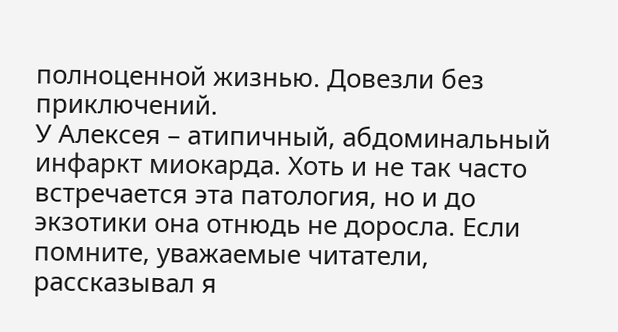полноценной жизнью. Довезли без приключений.
У Алексея – атипичный, абдоминальный инфаркт миокарда. Хоть и не так часто встречается эта патология, но и до экзотики она отнюдь не доросла. Если помните, уважаемые читатели, рассказывал я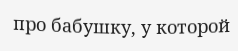про бабушку, у которой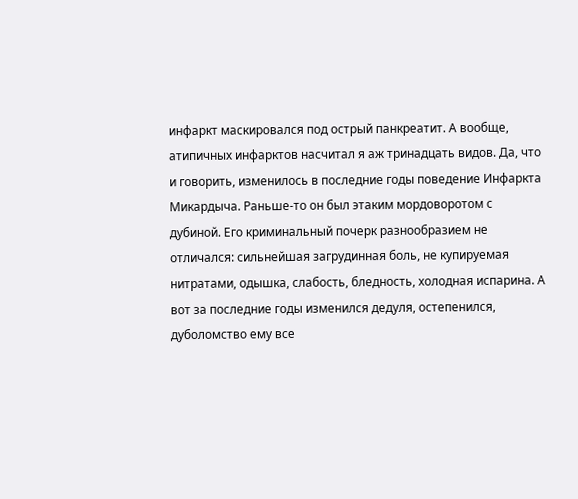инфаркт маскировался под острый панкреатит. А вообще, атипичных инфарктов насчитал я аж тринадцать видов. Да, что и говорить, изменилось в последние годы поведение Инфаркта Микардыча. Раньше-то он был этаким мордоворотом с дубиной. Его криминальный почерк разнообразием не отличался: сильнейшая загрудинная боль, не купируемая нитратами, одышка, слабость, бледность, холодная испарина. А вот за последние годы изменился дедуля, остепенился, дуболомство ему все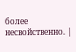более несвойственно. |